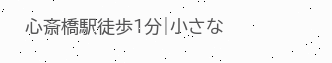心斎橋駅徒歩1分|小さな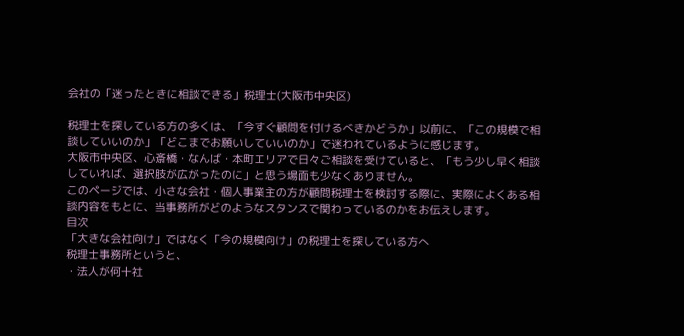会社の「迷ったときに相談できる」税理士(大阪市中央区)

税理士を探している方の多くは、「今すぐ顧問を付けるべきかどうか」以前に、「この規模で相談していいのか」「どこまでお願いしていいのか」で迷われているように感じます。
大阪市中央区、心斎橋・なんば・本町エリアで日々ご相談を受けていると、「もう少し早く相談していれば、選択肢が広がったのに」と思う場面も少なくありません。
このページでは、小さな会社・個人事業主の方が顧問税理士を検討する際に、実際によくある相談内容をもとに、当事務所がどのようなスタンスで関わっているのかをお伝えします。
目次
「大きな会社向け」ではなく「今の規模向け」の税理士を探している方へ
税理士事務所というと、
・法人が何十社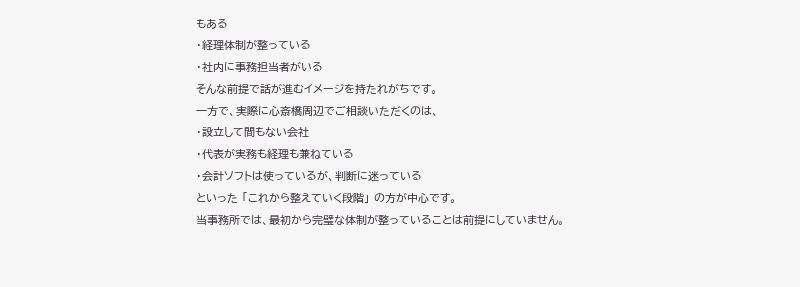もある
・経理体制が整っている
・社内に事務担当者がいる
そんな前提で話が進むイメージを持たれがちです。
一方で、実際に心斎橋周辺でご相談いただくのは、
・設立して間もない会社
・代表が実務も経理も兼ねている
・会計ソフトは使っているが、判断に迷っている
といった 「これから整えていく段階」 の方が中心です。
当事務所では、最初から完璧な体制が整っていることは前提にしていません。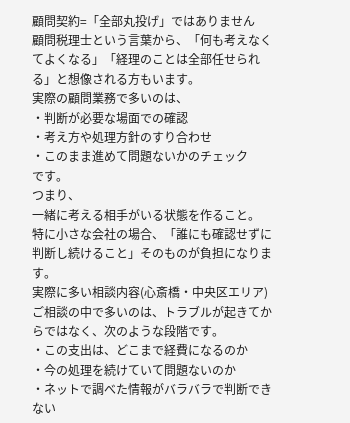顧問契約=「全部丸投げ」ではありません
顧問税理士という言葉から、「何も考えなくてよくなる」「経理のことは全部任せられる」と想像される方もいます。
実際の顧問業務で多いのは、
・判断が必要な場面での確認
・考え方や処理方針のすり合わせ
・このまま進めて問題ないかのチェック
です。
つまり、
一緒に考える相手がいる状態を作ること。
特に小さな会社の場合、「誰にも確認せずに判断し続けること」そのものが負担になります。
実際に多い相談内容(心斎橋・中央区エリア)
ご相談の中で多いのは、トラブルが起きてからではなく、次のような段階です。
・この支出は、どこまで経費になるのか
・今の処理を続けていて問題ないのか
・ネットで調べた情報がバラバラで判断できない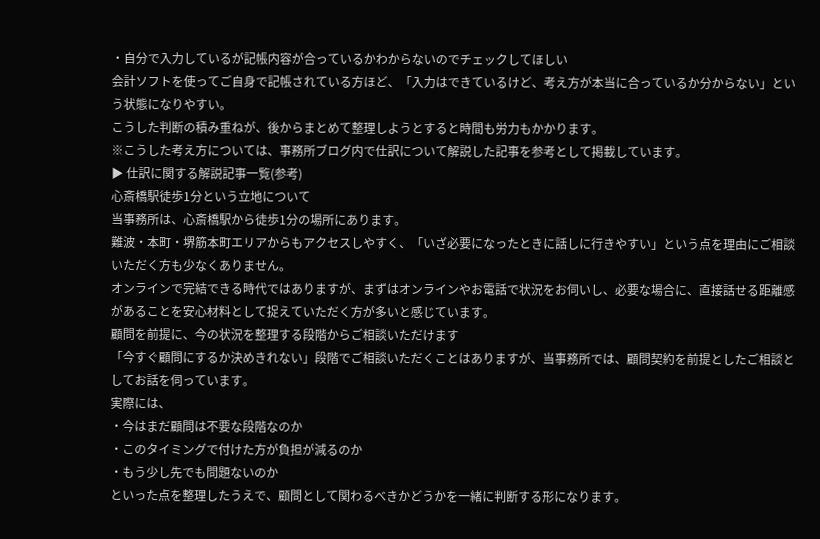・自分で入力しているが記帳内容が合っているかわからないのでチェックしてほしい
会計ソフトを使ってご自身で記帳されている方ほど、「入力はできているけど、考え方が本当に合っているか分からない」という状態になりやすい。
こうした判断の積み重ねが、後からまとめて整理しようとすると時間も労力もかかります。
※こうした考え方については、事務所ブログ内で仕訳について解説した記事を参考として掲載しています。
▶ 仕訳に関する解説記事一覧(参考)
心斎橋駅徒歩1分という立地について
当事務所は、心斎橋駅から徒歩1分の場所にあります。
難波・本町・堺筋本町エリアからもアクセスしやすく、「いざ必要になったときに話しに行きやすい」という点を理由にご相談いただく方も少なくありません。
オンラインで完結できる時代ではありますが、まずはオンラインやお電話で状況をお伺いし、必要な場合に、直接話せる距離感があることを安心材料として捉えていただく方が多いと感じています。
顧問を前提に、今の状況を整理する段階からご相談いただけます
「今すぐ顧問にするか決めきれない」段階でご相談いただくことはありますが、当事務所では、顧問契約を前提としたご相談としてお話を伺っています。
実際には、
・今はまだ顧問は不要な段階なのか
・このタイミングで付けた方が負担が減るのか
・もう少し先でも問題ないのか
といった点を整理したうえで、顧問として関わるべきかどうかを一緒に判断する形になります。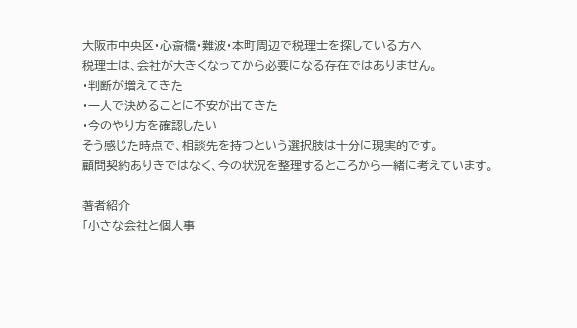大阪市中央区・心斎橋・難波・本町周辺で税理士を探している方へ
税理士は、会社が大きくなってから必要になる存在ではありません。
・判断が増えてきた
・一人で決めることに不安が出てきた
・今のやり方を確認したい
そう感じた時点で、相談先を持つという選択肢は十分に現実的です。
顧問契約ありきではなく、今の状況を整理するところから一緒に考えています。

著者紹介
「小さな会社と個人事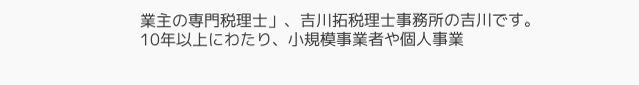業主の専門税理士」、吉川拓税理士事務所の吉川です。
10年以上にわたり、小規模事業者や個人事業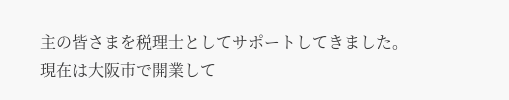主の皆さまを税理士としてサポートしてきました。
現在は大阪市で開業して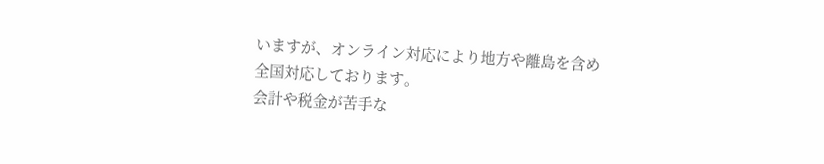いますが、オンライン対応により地方や離島を含め全国対応しております。
会計や税金が苦手な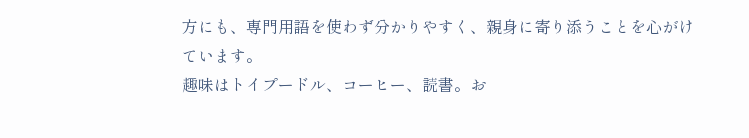方にも、専門用語を使わず分かりやすく、親身に寄り添うことを心がけています。
趣味はトイプードル、コーヒー、読書。お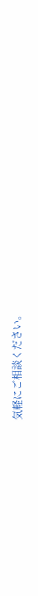気軽にご相談ください。